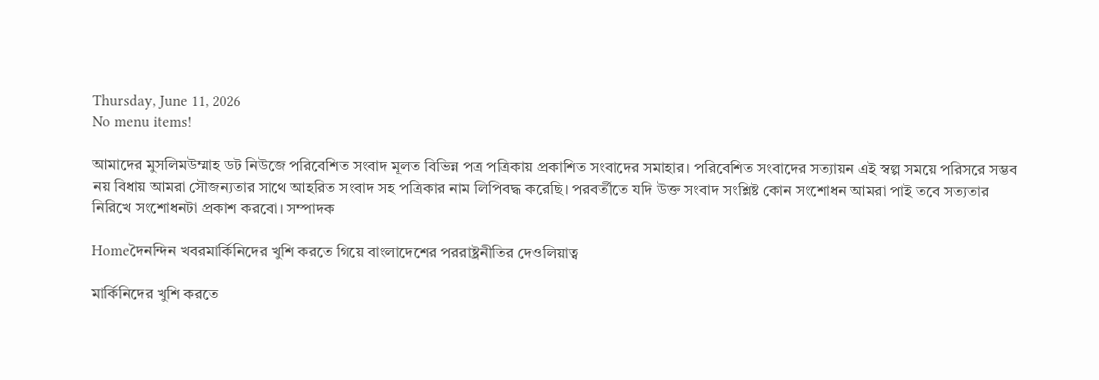Thursday, June 11, 2026
No menu items!

আমাদের মুসলিমউম্মাহ ডট নিউজে পরিবেশিত সংবাদ মূলত বিভিন্ন পত্র পত্রিকায় প্রকাশিত সংবাদের সমাহার। পরিবেশিত সংবাদের সত্যায়ন এই স্বল্প সময়ে পরিসরে সম্ভব নয় বিধায় আমরা সৌজন্যতার সাথে আহরিত সংবাদ সহ পত্রিকার নাম লিপিবদ্ধ করেছি। পরবর্তীতে যদি উক্ত সংবাদ সংশ্লিষ্ট কোন সংশোধন আমরা পাই তবে সত্যতার নিরিখে সংশোধনটা প্রকাশ করবো। সম্পাদক

Homeদৈনন্দিন খবরমার্কিনিদের খুশি করতে গিয়ে বাংলাদেশের পররাষ্ট্রনীতির দেওলিয়াত্ব

মার্কিনিদের খুশি করতে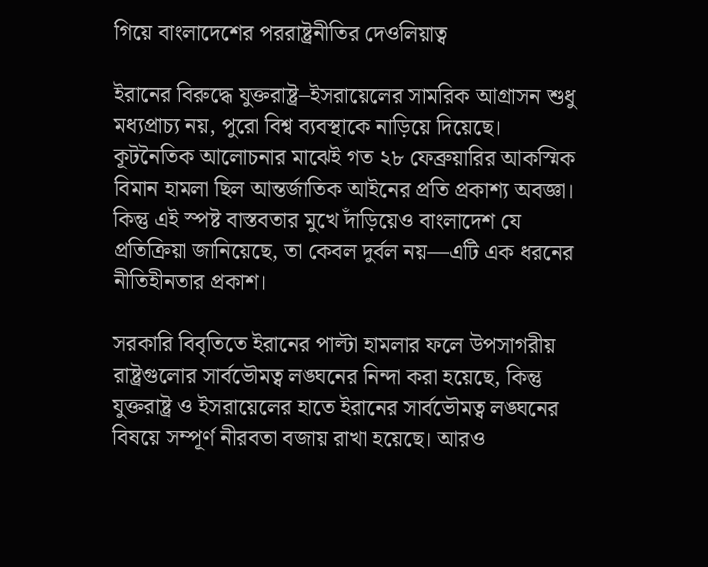গিয়ে বাংলাদেশের পররাষ্ট্রনীতির দেওলিয়াত্ব

ইরানের বিরুদ্ধে যুক্তরাষ্ট্র–ইসরায়েলের সামরিক আগ্রাসন শুধু মধ্যপ্রাচ্য নয়, পুরো বিশ্ব ব্যবস্থাকে নাড়িয়ে দিয়েছে। কূটনৈতিক আলোচনার মাঝেই গত ২৮ ফেব্রুয়ারির আকস্মিক বিমান হামলা ছিল আন্তর্জাতিক আইনের প্রতি প্রকাশ্য অবজ্ঞা। কিন্তু এই স্পষ্ট বাস্তবতার মুখে দাঁড়িয়েও বাংলাদেশ যে প্রতিক্রিয়া জানিয়েছে, তা কেবল দুর্বল নয়—এটি এক ধরনের নীতিহীনতার প্রকাশ।

সরকারি বিবৃতিতে ইরানের পাল্টা হামলার ফলে উপসাগরীয় রাষ্ট্রগুলোর সার্বভৌমত্ব লঙ্ঘনের নিন্দা করা হয়েছে, কিন্তু যুক্তরাষ্ট্র ও ইসরায়েলের হাতে ইরানের সার্বভৌমত্ব লঙ্ঘনের বিষয়ে সম্পূর্ণ নীরবতা বজায় রাখা হয়েছে। আরও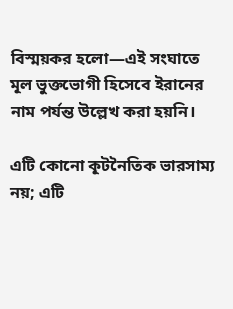বিস্ময়কর হলো—এই সংঘাতে মূল ভুক্তভোগী হিসেবে ইরানের নাম পর্যন্ত উল্লেখ করা হয়নি।

এটি কোনো কূটনৈতিক ভারসাম্য নয়; এটি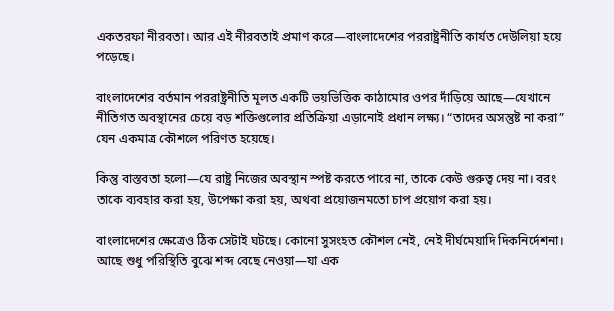একতরফা নীরবতা। আর এই নীরবতাই প্রমাণ করে—বাংলাদেশের পররাষ্ট্রনীতি কার্যত দেউলিয়া হয়ে পড়েছে।

বাংলাদেশের বর্তমান পররাষ্ট্রনীতি মূলত একটি ভয়ভিত্তিক কাঠামোর ওপর দাঁড়িয়ে আছে—যেখানে নীতিগত অবস্থানের চেয়ে বড় শক্তিগুলোর প্রতিক্রিয়া এড়ানোই প্রধান লক্ষ্য। “তাদের অসন্তুষ্ট না করা” যেন একমাত্র কৌশলে পরিণত হয়েছে।

কিন্তু বাস্তবতা হলো—যে রাষ্ট্র নিজের অবস্থান স্পষ্ট করতে পারে না, তাকে কেউ গুরুত্ব দেয় না। বরং তাকে ব্যবহার করা হয়, উপেক্ষা করা হয়, অথবা প্রয়োজনমতো চাপ প্রয়োগ করা হয়।

বাংলাদেশের ক্ষেত্রেও ঠিক সেটাই ঘটছে। কোনো সুসংহত কৌশল নেই, নেই দীর্ঘমেয়াদি দিকনির্দেশনা। আছে শুধু পরিস্থিতি বুঝে শব্দ বেছে নেওয়া—যা এক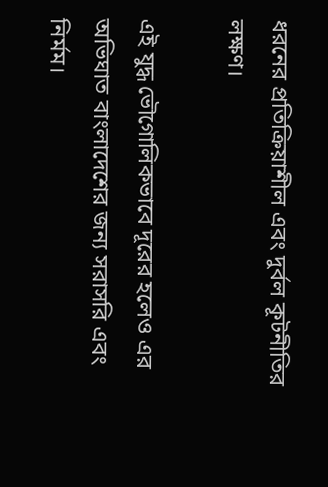ধরনের প্রতিক্রিয়াশীল এবং দুর্বল কূটনীতির লক্ষণ।

এই যুদ্ধ ভৌগোলিকভাবে দূরের হলেও এর অভিঘাত বাংলাদেশের জন্য সরাসরি এবং নির্মম।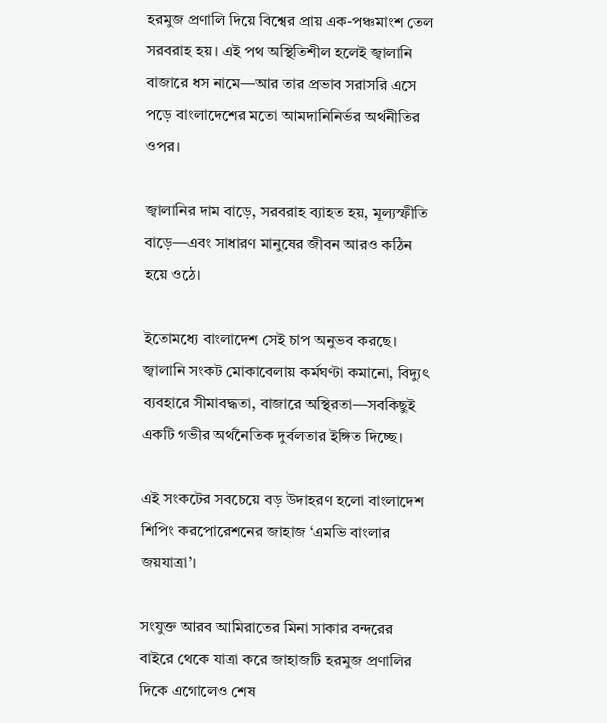হরমুজ প্রণালি দিয়ে বিশ্বের প্রায় এক-পঞ্চমাংশ তেল সরবরাহ হয়। এই পথ অস্থিতিশীল হলেই জ্বালানি বাজারে ধস নামে—আর তার প্রভাব সরাসরি এসে পড়ে বাংলাদেশের মতো আমদানিনির্ভর অর্থনীতির ওপর।

জ্বালানির দাম বাড়ে, সরবরাহ ব্যাহত হয়, মূল্যস্ফীতি বাড়ে—এবং সাধারণ মানুষের জীবন আরও কঠিন হয়ে ওঠে।

ইতোমধ্যে বাংলাদেশ সেই চাপ অনুভব করছে। জ্বালানি সংকট মোকাবেলায় কর্মঘণ্টা কমানো, বিদ্যুৎ ব্যবহারে সীমাবদ্ধতা, বাজারে অস্থিরতা—সবকিছুই একটি গভীর অর্থনৈতিক দুর্বলতার ইঙ্গিত দিচ্ছে।

এই সংকটের সবচেয়ে বড় উদাহরণ হলো বাংলাদেশ শিপিং করপোরেশনের জাহাজ ‘এমভি বাংলার জয়যাত্রা’।

সংযুক্ত আরব আমিরাতের মিনা সাকার বন্দরের বাইরে থেকে যাত্রা করে জাহাজটি হরমুজ প্রণালির দিকে এগোলেও শেষ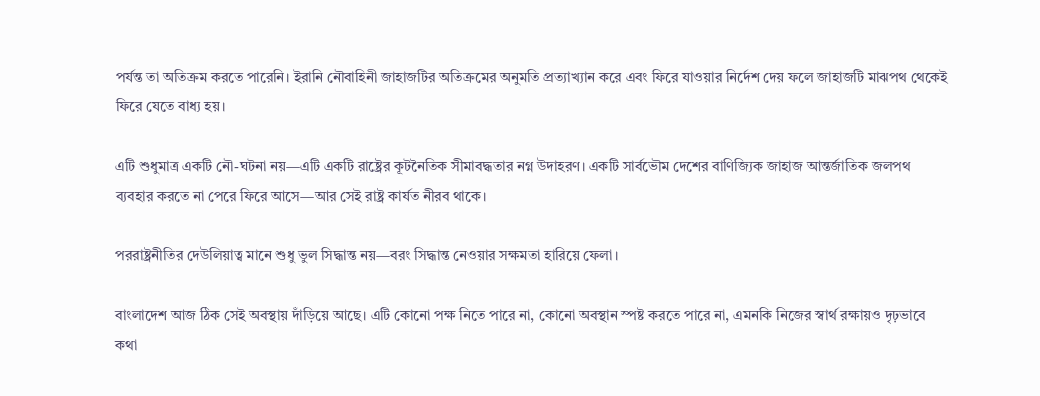পর্যন্ত তা অতিক্রম করতে পারেনি। ইরানি নৌবাহিনী জাহাজটির অতিক্রমের অনুমতি প্রত্যাখ্যান করে এবং ফিরে যাওয়ার নির্দেশ দেয় ফলে জাহাজটি মাঝপথ থেকেই ফিরে যেতে বাধ্য হয়।

এটি শুধুমাত্র একটি নৌ-ঘটনা নয়—এটি একটি রাষ্ট্রের কূটনৈতিক সীমাবদ্ধতার নগ্ন উদাহরণ। একটি সার্বভৌম দেশের বাণিজ্যিক জাহাজ আন্তর্জাতিক জলপথ ব্যবহার করতে না পেরে ফিরে আসে—আর সেই রাষ্ট্র কার্যত নীরব থাকে।

পররাষ্ট্রনীতির দেউলিয়াত্ব মানে শুধু ভুল সিদ্ধান্ত নয়—বরং সিদ্ধান্ত নেওয়ার সক্ষমতা হারিয়ে ফেলা।

বাংলাদেশ আজ ঠিক সেই অবস্থায় দাঁড়িয়ে আছে। এটি কোনো পক্ষ নিতে পারে না, কোনো অবস্থান স্পষ্ট করতে পারে না, এমনকি নিজের স্বার্থ রক্ষায়ও দৃঢ়ভাবে কথা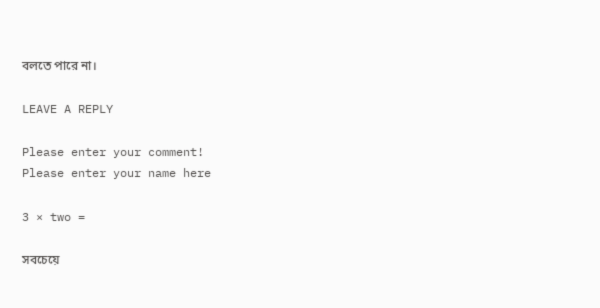বলতে পারে না।

LEAVE A REPLY

Please enter your comment!
Please enter your name here

3 × two =

সবচেয়ে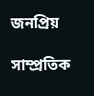জনপ্রিয়

সাম্প্রতিক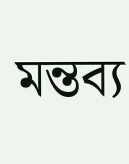মন্তব্য